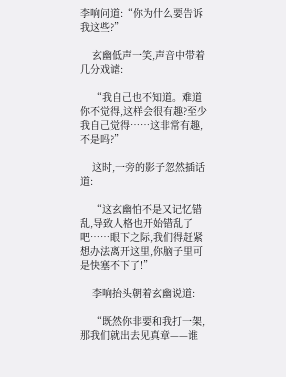李响问道:“你为什么要告诉我这些?”

    玄幽低声一笑,声音中带着几分戏谑:

    “我自己也不知道。难道你不觉得,这样会很有趣?至少我自己觉得……这非常有趣,不是吗?”

    这时,一旁的影子忽然插话道:

    “这玄幽怕不是又记忆错乱,导致人格也开始错乱了吧……眼下之际,我们得赶紧想办法离开这里,你脑子里可是快塞不下了!”

    李响抬头朝着玄幽说道:

    “既然你非要和我打一架,那我们就出去见真章——谁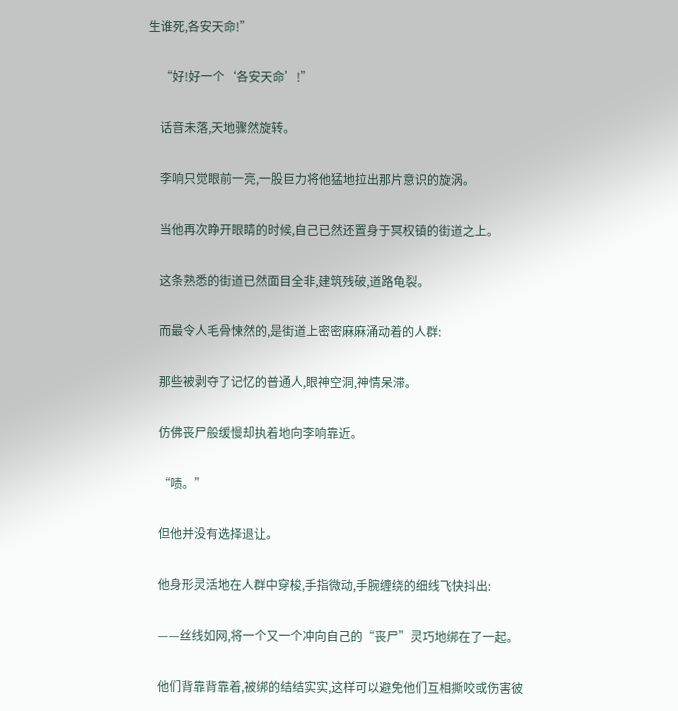生谁死,各安天命!”

    “好!好一个‘各安天命’!”

    话音未落,天地骤然旋转。

    李响只觉眼前一亮,一股巨力将他猛地拉出那片意识的旋涡。

    当他再次睁开眼睛的时候,自己已然还置身于冥权镇的街道之上。

    这条熟悉的街道已然面目全非,建筑残破,道路龟裂。

    而最令人毛骨悚然的,是街道上密密麻麻涌动着的人群:

    那些被剥夺了记忆的普通人,眼神空洞,神情呆滞。

    仿佛丧尸般缓慢却执着地向李响靠近。

    “啧。”

    但他并没有选择退让。

    他身形灵活地在人群中穿梭,手指微动,手腕缠绕的细线飞快抖出:

    ——丝线如网,将一个又一个冲向自己的“丧尸”灵巧地绑在了一起。

    他们背靠背靠着,被绑的结结实实,这样可以避免他们互相撕咬或伤害彼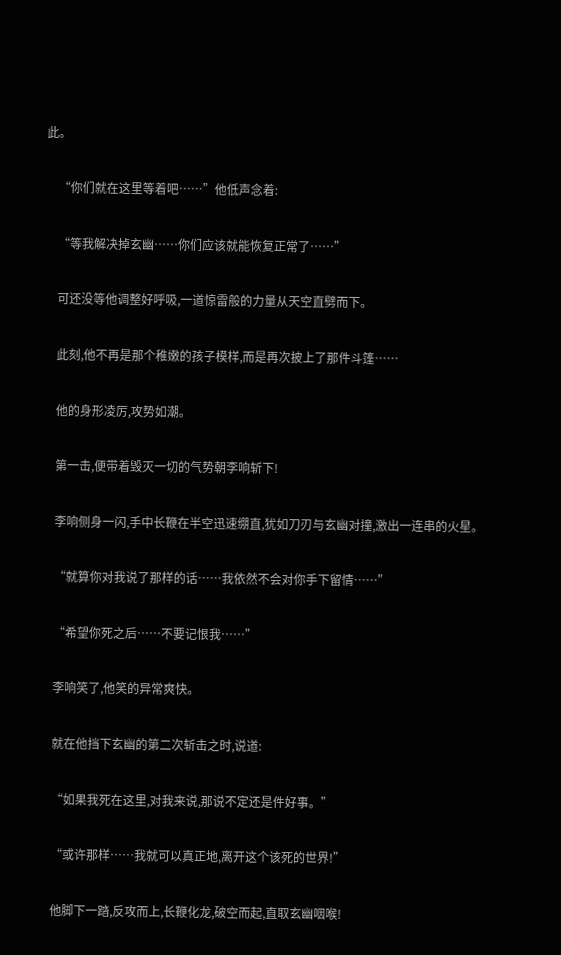此。

    “你们就在这里等着吧……”他低声念着:

    “等我解决掉玄幽……你们应该就能恢复正常了……”

    可还没等他调整好呼吸,一道惊雷般的力量从天空直劈而下。

    此刻,他不再是那个稚嫩的孩子模样,而是再次披上了那件斗篷……

    他的身形凌厉,攻势如潮。

    第一击,便带着毁灭一切的气势朝李响斩下!

    李响侧身一闪,手中长鞭在半空迅速绷直,犹如刀刃与玄幽对撞,激出一连串的火星。

    “就算你对我说了那样的话……我依然不会对你手下留情……”

    “希望你死之后……不要记恨我……”

    李响笑了,他笑的异常爽快。

    就在他挡下玄幽的第二次斩击之时,说道:

    “如果我死在这里,对我来说,那说不定还是件好事。”

    “或许那样……我就可以真正地,离开这个该死的世界!”

    他脚下一踏,反攻而上,长鞭化龙,破空而起,直取玄幽咽喉!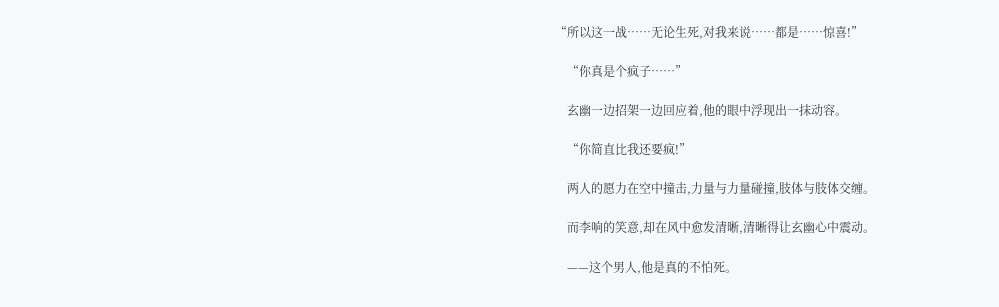“所以这一战……无论生死,对我来说……都是……惊喜!”

    “你真是个疯子……”

    玄幽一边招架一边回应着,他的眼中浮现出一抹动容。

    “你简直比我还要疯!”

    两人的愿力在空中撞击,力量与力量碰撞,肢体与肢体交缠。

    而李响的笑意,却在风中愈发清晰,清晰得让玄幽心中震动。

    ——这个男人,他是真的不怕死。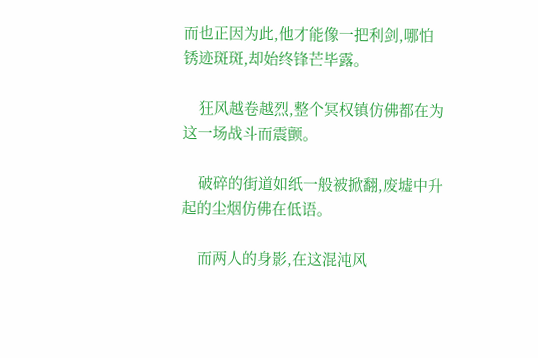而也正因为此,他才能像一把利剑,哪怕锈迹斑斑,却始终锋芒毕露。

    狂风越卷越烈,整个冥权镇仿佛都在为这一场战斗而震颤。

    破碎的街道如纸一般被掀翻,废墟中升起的尘烟仿佛在低语。

    而两人的身影,在这混沌风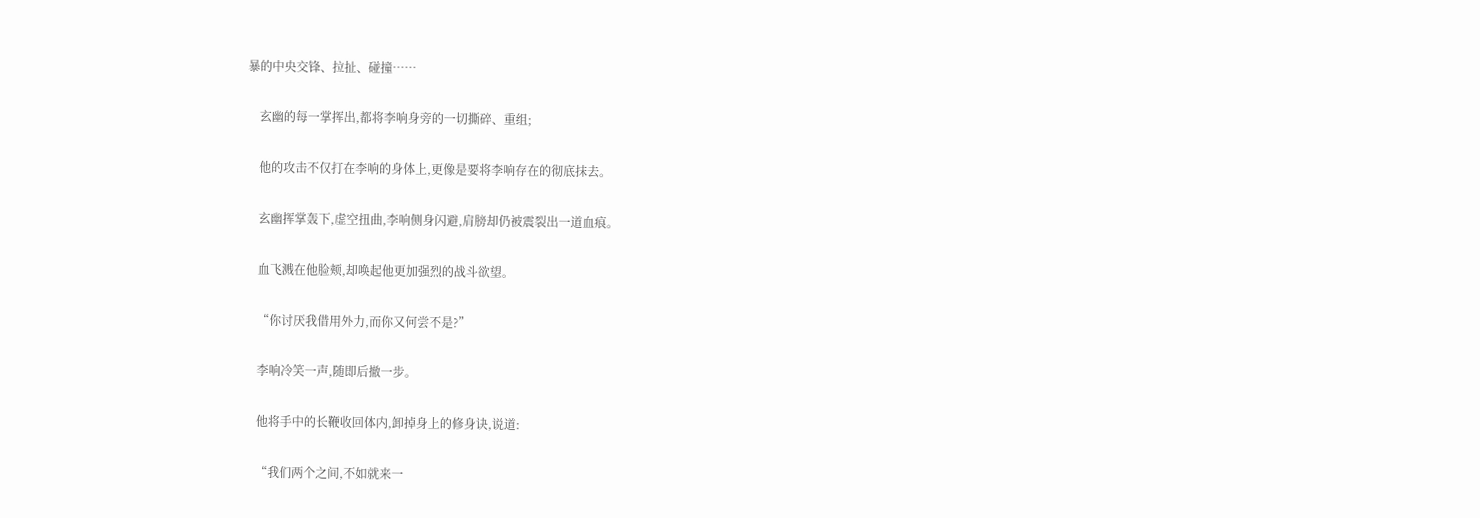暴的中央交锋、拉扯、碰撞……

    玄幽的每一掌挥出,都将李响身旁的一切撕碎、重组;

    他的攻击不仅打在李响的身体上,更像是要将李响存在的彻底抹去。

    玄幽挥掌轰下,虚空扭曲,李响侧身闪避,肩膀却仍被震裂出一道血痕。

    血飞溅在他脸颊,却唤起他更加强烈的战斗欲望。

    “你讨厌我借用外力,而你又何尝不是?”

    李响冷笑一声,随即后撤一步。

    他将手中的长鞭收回体内,卸掉身上的修身诀,说道:

    “我们两个之间,不如就来一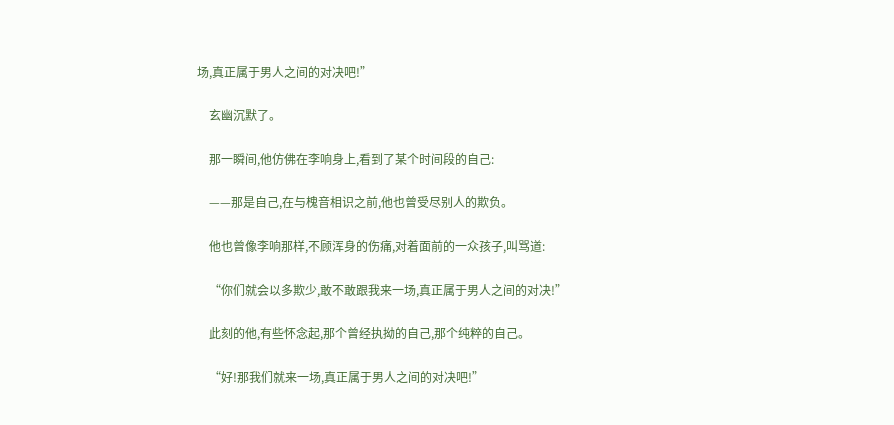场,真正属于男人之间的对决吧!”

    玄幽沉默了。

    那一瞬间,他仿佛在李响身上,看到了某个时间段的自己:

    ——那是自己,在与槐音相识之前,他也曾受尽别人的欺负。

    他也曾像李响那样,不顾浑身的伤痛,对着面前的一众孩子,叫骂道:

    “你们就会以多欺少,敢不敢跟我来一场,真正属于男人之间的对决!”

    此刻的他,有些怀念起,那个曾经执拗的自己,那个纯粹的自己。

    “好!那我们就来一场,真正属于男人之间的对决吧!”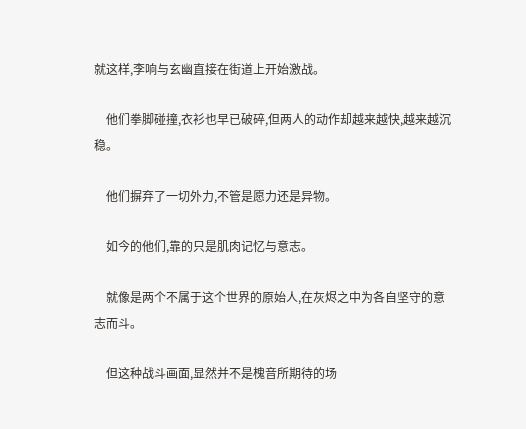就这样,李响与玄幽直接在街道上开始激战。

    他们拳脚碰撞,衣衫也早已破碎,但两人的动作却越来越快,越来越沉稳。

    他们摒弃了一切外力,不管是愿力还是异物。

    如今的他们,靠的只是肌肉记忆与意志。

    就像是两个不属于这个世界的原始人,在灰烬之中为各自坚守的意志而斗。

    但这种战斗画面,显然并不是槐音所期待的场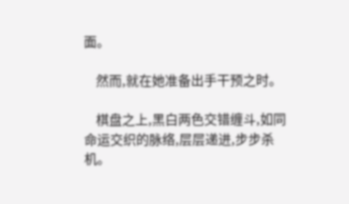面。

    然而,就在她准备出手干预之时。

    棋盘之上,黑白两色交错缠斗,如同命运交织的脉络,层层递进,步步杀机。